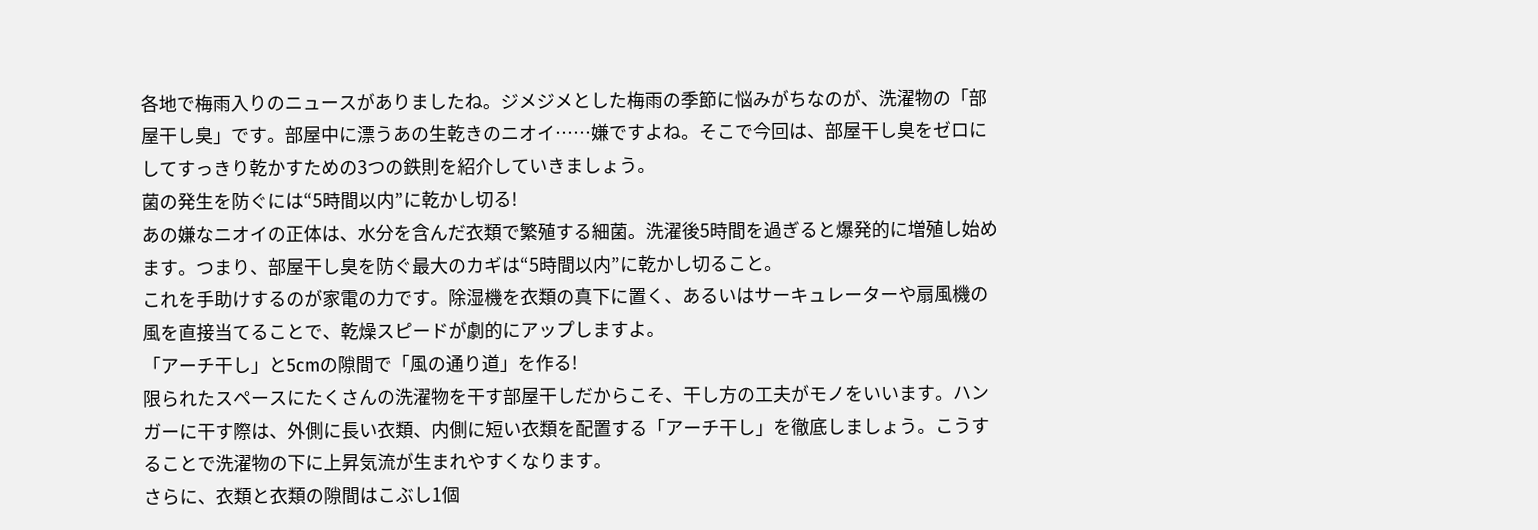各地で梅雨入りのニュースがありましたね。ジメジメとした梅雨の季節に悩みがちなのが、洗濯物の「部屋干し臭」です。部屋中に漂うあの生乾きのニオイ……嫌ですよね。そこで今回は、部屋干し臭をゼロにしてすっきり乾かすための3つの鉄則を紹介していきましょう。
菌の発生を防ぐには“5時間以内”に乾かし切る!
あの嫌なニオイの正体は、水分を含んだ衣類で繁殖する細菌。洗濯後5時間を過ぎると爆発的に増殖し始めます。つまり、部屋干し臭を防ぐ最大のカギは“5時間以内”に乾かし切ること。
これを手助けするのが家電の力です。除湿機を衣類の真下に置く、あるいはサーキュレーターや扇風機の風を直接当てることで、乾燥スピードが劇的にアップしますよ。
「アーチ干し」と5cmの隙間で「風の通り道」を作る!
限られたスペースにたくさんの洗濯物を干す部屋干しだからこそ、干し方の工夫がモノをいいます。ハンガーに干す際は、外側に長い衣類、内側に短い衣類を配置する「アーチ干し」を徹底しましょう。こうすることで洗濯物の下に上昇気流が生まれやすくなります。
さらに、衣類と衣類の隙間はこぶし1個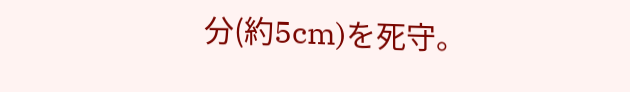分(約5cm)を死守。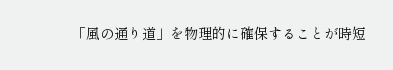「風の通り道」を物理的に確保することが時短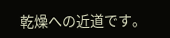乾燥への近道です。